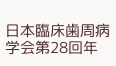日本臨床歯周病学会第28回年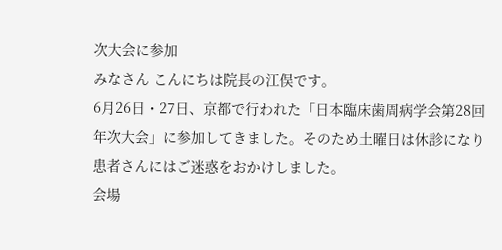次大会に参加
みなさん こんにちは院長の江俣です。
6月26日・27日、京都で行われた「日本臨床歯周病学会第28回年次大会」に参加してきました。そのため土曜日は休診になり患者さんにはご迷惑をおかけしました。
会場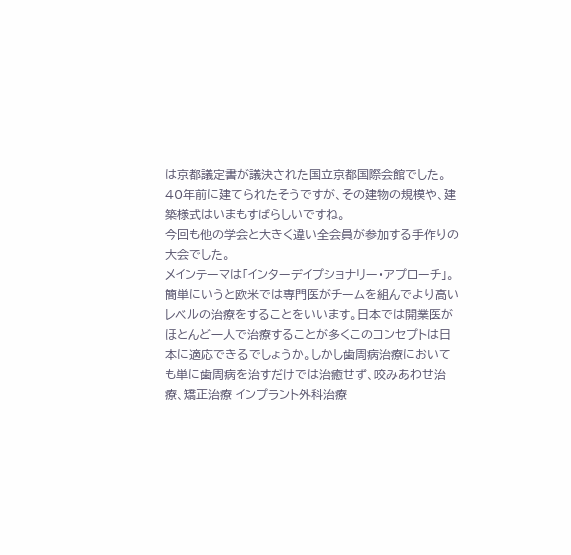は京都議定書が議決された国立京都国際会館でした。40年前に建てられたそうですが、その建物の規模や、建築様式はいまもすばらしいですね。
今回も他の学会と大きく違い全会員が参加する手作りの大会でした。
メインテーマは「インターデイプショナリー・アプローチ」。
簡単にいうと欧米では専門医がチームを組んでより高いレベルの治療をすることをいいます。日本では開業医がほとんど一人で治療することが多くこのコンセプトは日本に適応できるでしょうか。しかし歯周病治療においても単に歯周病を治すだけでは治癒せず、咬みあわせ治療、矯正治療 インプラント外科治療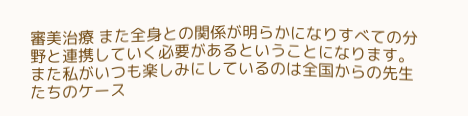審美治療 また全身との関係が明らかになりすべての分野と連携していく必要があるということになります。また私がいつも楽しみにしているのは全国からの先生たちのケース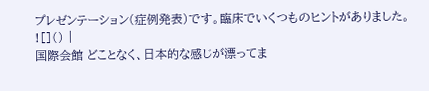プレゼンテーション(症例発表)です。臨床でいくつものヒントがありました。
![]() |
国際会館 どことなく、日本的な感じが漂ってま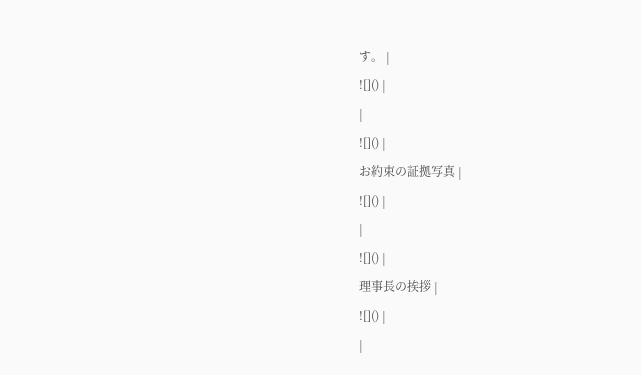す。 |
![]() |
|
![]() |
お約束の証拠写真 |
![]() |
|
![]() |
理事長の挨拶 |
![]() |
|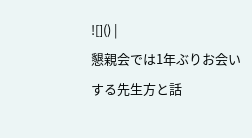![]() |
懇親会では1年ぶりお会いする先生方と話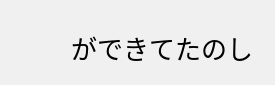ができてたのし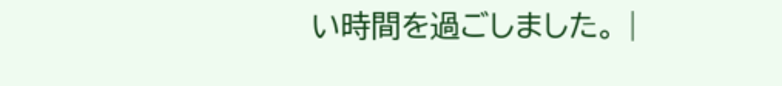い時間を過ごしました。 |